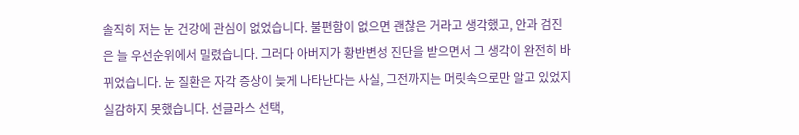솔직히 저는 눈 건강에 관심이 없었습니다. 불편함이 없으면 괜찮은 거라고 생각했고, 안과 검진은 늘 우선순위에서 밀렸습니다. 그러다 아버지가 황반변성 진단을 받으면서 그 생각이 완전히 바뀌었습니다. 눈 질환은 자각 증상이 늦게 나타난다는 사실, 그전까지는 머릿속으로만 알고 있었지 실감하지 못했습니다. 선글라스 선택,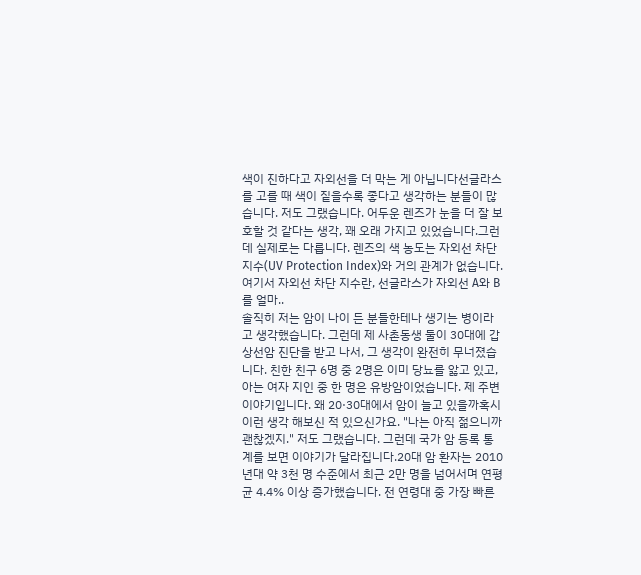색이 진하다고 자외선을 더 막는 게 아닙니다선글라스를 고를 때 색이 짙을수록 좋다고 생각하는 분들이 많습니다. 저도 그랬습니다. 어두운 렌즈가 눈을 더 잘 보호할 것 같다는 생각, 꽤 오래 가지고 있었습니다.그런데 실제로는 다릅니다. 렌즈의 색 농도는 자외선 차단 지수(UV Protection Index)와 거의 관계가 없습니다. 여기서 자외선 차단 지수란, 선글라스가 자외선 A와 B를 얼마..
솔직히 저는 암이 나이 든 분들한테나 생기는 병이라고 생각했습니다. 그런데 제 사촌동생 둘이 30대에 갑상선암 진단을 받고 나서, 그 생각이 완전히 무너졌습니다. 친한 친구 6명 중 2명은 이미 당뇨를 앓고 있고, 아는 여자 지인 중 한 명은 유방암이었습니다. 제 주변 이야기입니다. 왜 20·30대에서 암이 늘고 있을까혹시 이런 생각 해보신 적 있으신가요. "나는 아직 젊으니까 괜찮겠지." 저도 그랬습니다. 그런데 국가 암 등록 통계를 보면 이야기가 달라집니다.20대 암 환자는 2010년대 약 3천 명 수준에서 최근 2만 명을 넘어서며 연평균 4.4% 이상 증가했습니다. 전 연령대 중 가장 빠른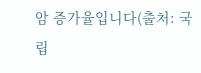암 증가율입니다(출처: 국립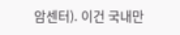암센터). 이건 국내만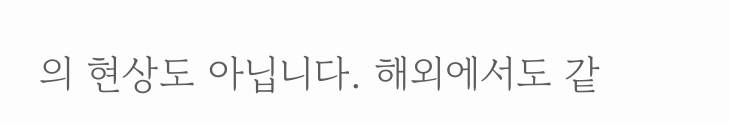의 현상도 아닙니다. 해외에서도 같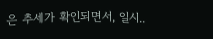은 추세가 확인되면서, 일시..